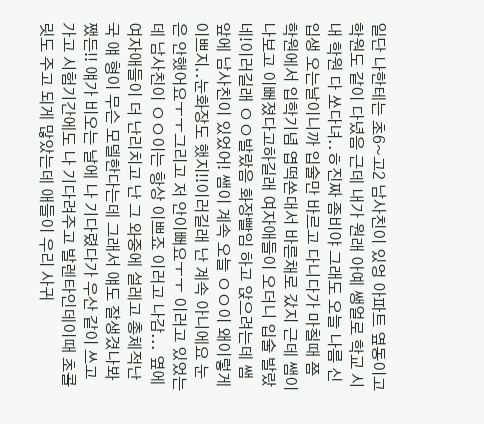일단 나한테는 초6~고2 남사친이 있엉 아파트 옆동이고 학원도 같이 다녔음 근데 내가 원래 아예 쌩얼로 학교 시내 학원 다 쏘다녀..ㅎ진짜 좀비야 그래도 오늘 나름 신입생 오는날이니까 입술만 바르고 다니다가 마칠때 쯤 학원에서 입학기념 엽떡쏜대서 바른채로 갔지 근데 쌤이 나보고 이뻐졌다고하길래 여자애들이 오더니 입술 발랐네!이러길래 ㅇㅇ발랐음 화장빨임 하고 앉으려는데 쌤 앞에 남사친이 있었어! 쌤이 계속 오늘 ㅇㅇ이 왜이렇게 이쁘지..눈화장도 했지!!이러길래 난 계속 아니에요 눈은 안했어요ㅜㅜ그리고 저 안이뻐요ㅜㅜ 이러고 있었는데 남사친이 ㅇㅇ이는 항상 이쁘죠 이러고 나감... 옆에 여자애들이 더 난리치고 난 그 와중에 설레고 총체적난국 얘 형이 무슨 모델한다는데 그래서 얘도 잘생겼나봐 쨌든!! 얘가 비오는 날에 나 기다렸다가 우산 같이 쓰고가고 시험기간에도 나 기다려주고 발렌타인데이때 초콜릿도 주고 되게 많았는데 애들이 우리 사귀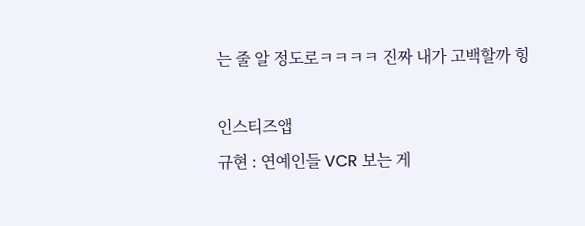는 줄 알 정도로ㅋㅋㅋㅋ 진짜 내가 고백할까 힝

인스티즈앱
규현 : 연예인들 VCR 보는 게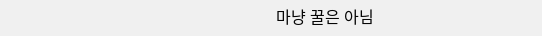마냥 꿀은 아님